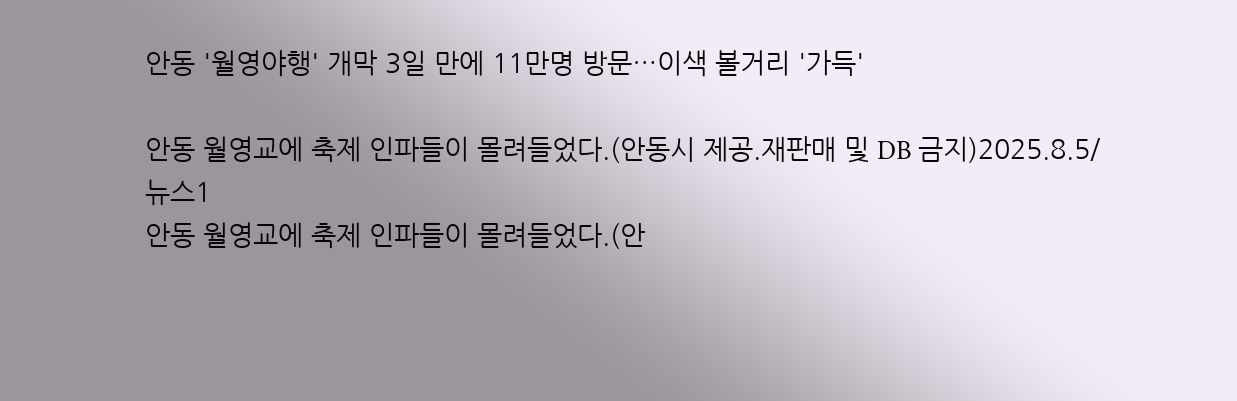안동 '월영야행' 개막 3일 만에 11만명 방문…이색 볼거리 '가득'

안동 월영교에 축제 인파들이 몰려들었다.(안동시 제공.재판매 및 DB 금지)2025.8.5/뉴스1
안동 월영교에 축제 인파들이 몰려들었다.(안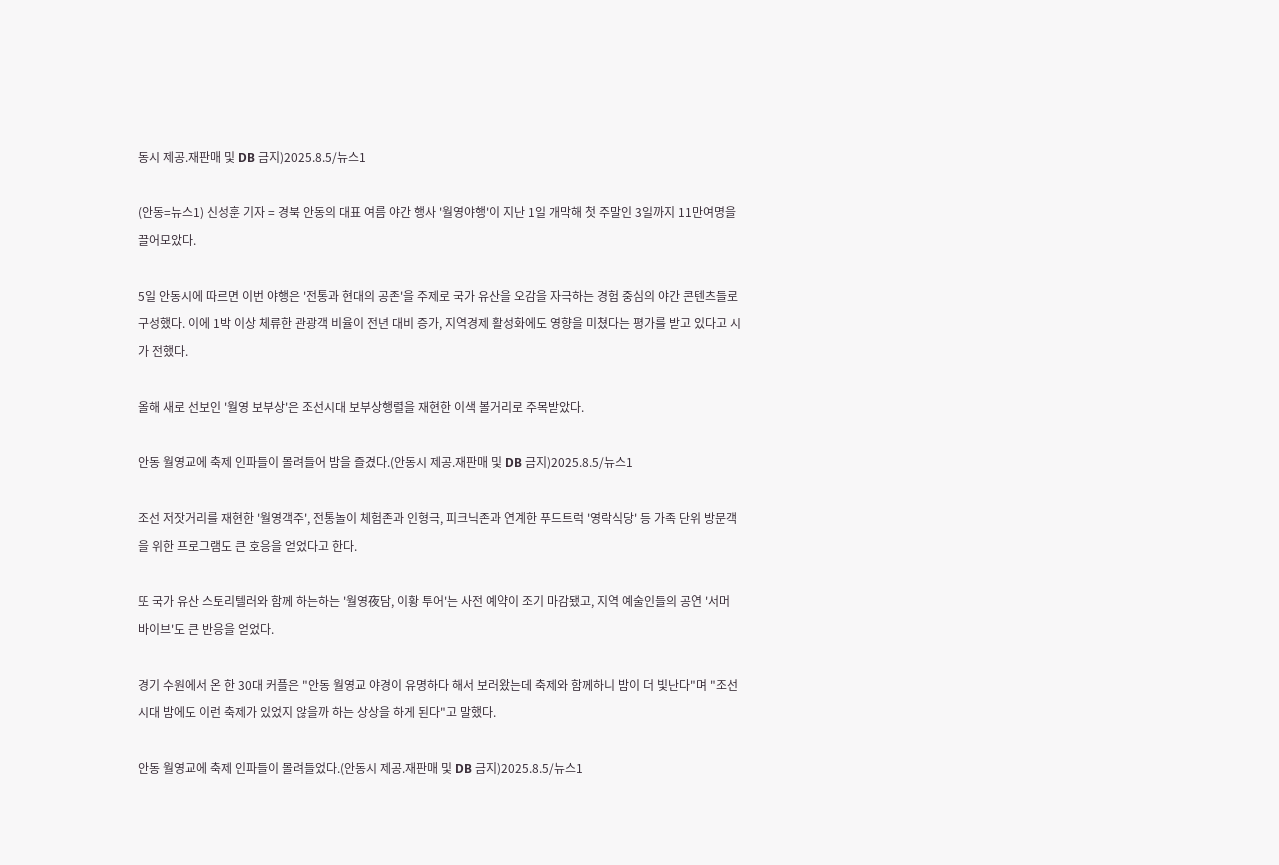동시 제공.재판매 및 DB 금지)2025.8.5/뉴스1

(안동=뉴스1) 신성훈 기자 = 경북 안동의 대표 여름 야간 행사 '월영야행'이 지난 1일 개막해 첫 주말인 3일까지 11만여명을 끌어모았다.

5일 안동시에 따르면 이번 야행은 '전통과 현대의 공존'을 주제로 국가 유산을 오감을 자극하는 경험 중심의 야간 콘텐츠들로 구성했다. 이에 1박 이상 체류한 관광객 비율이 전년 대비 증가, 지역경제 활성화에도 영향을 미쳤다는 평가를 받고 있다고 시가 전했다.

올해 새로 선보인 '월영 보부상'은 조선시대 보부상행렬을 재현한 이색 볼거리로 주목받았다.

안동 월영교에 축제 인파들이 몰려들어 밤을 즐겼다.(안동시 제공.재판매 및 DB 금지)2025.8.5/뉴스1

조선 저잣거리를 재현한 '월영객주', 전통놀이 체험존과 인형극, 피크닉존과 연계한 푸드트럭 '영락식당' 등 가족 단위 방문객을 위한 프로그램도 큰 호응을 얻었다고 한다.

또 국가 유산 스토리텔러와 함께 하는하는 '월영夜담, 이황 투어'는 사전 예약이 조기 마감됐고, 지역 예술인들의 공연 '서머 바이브'도 큰 반응을 얻었다.

경기 수원에서 온 한 30대 커플은 "안동 월영교 야경이 유명하다 해서 보러왔는데 축제와 함께하니 밤이 더 빛난다"며 "조선시대 밤에도 이런 축제가 있었지 않을까 하는 상상을 하게 된다"고 말했다.

안동 월영교에 축제 인파들이 몰려들었다.(안동시 제공.재판매 및 DB 금지)2025.8.5/뉴스1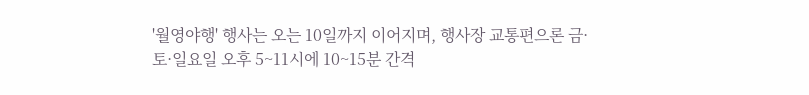'월영야행' 행사는 오는 10일까지 이어지며, 행사장 교통편으론 금·토·일요일 오후 5~11시에 10~15분 간격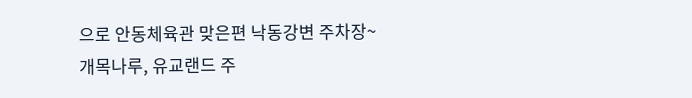으로 안동체육관 맞은편 낙동강변 주차장~개목나루, 유교랜드 주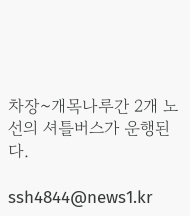차장~개목나루간 2개 노선의 셔틀버스가 운행된다.

ssh4844@news1.kr